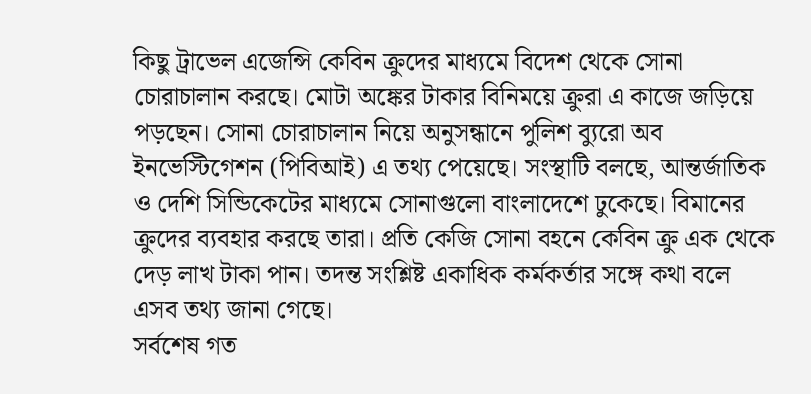কিছু ট্রাভেল এজেন্সি কেবিন ক্রুদের মাধ্যমে বিদেশ থেকে সোনা চোরাচালান করছে। মোটা অঙ্কের টাকার বিনিময়ে ক্রুরা এ কাজে জড়িয়ে পড়ছেন। সোনা চোরাচালান নিয়ে অনুসন্ধানে পুলিশ ব্যুরো অব ইনভেস্টিগেশন (পিবিআই) এ তথ্য পেয়েছে। সংস্থাটি বলছে, আন্তর্জাতিক ও দেশি সিন্ডিকেটের মাধ্যমে সোনাগুলো বাংলাদেশে ঢুকেছে। বিমানের ক্রুদের ব্যবহার করছে তারা। প্রতি কেজি সোনা বহনে কেবিন ক্রু এক থেকে দেড় লাখ টাকা পান। তদন্ত সংশ্লিষ্ট একাধিক কর্মকর্তার সঙ্গে কথা বলে এসব তথ্য জানা গেছে।
সর্বশেষ গত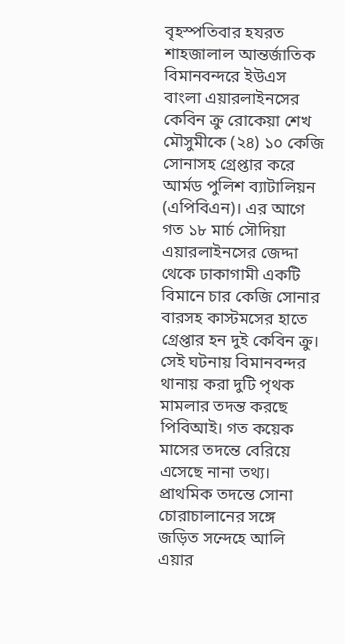বৃহস্পতিবার হযরত শাহজালাল আন্তর্জাতিক বিমানবন্দরে ইউএস বাংলা এয়ারলাইনসের কেবিন ক্রু রোকেয়া শেখ মৌসুমীকে (২৪) ১০ কেজি সোনাসহ গ্রেপ্তার করে আর্মড পুলিশ ব্যাটালিয়ন (এপিবিএন)। এর আগে গত ১৮ মার্চ সৌদিয়া এয়ারলাইনসের জেদ্দা থেকে ঢাকাগামী একটি বিমানে চার কেজি সোনার বারসহ কাস্টমসের হাতে গ্রেপ্তার হন দুই কেবিন ক্রু। সেই ঘটনায় বিমানবন্দর থানায় করা দুটি পৃথক মামলার তদন্ত করছে পিবিআই। গত কয়েক মাসের তদন্তে বেরিয়ে এসেছে নানা তথ্য। প্রাথমিক তদন্তে সোনা চোরাচালানের সঙ্গে জড়িত সন্দেহে আলি এয়ার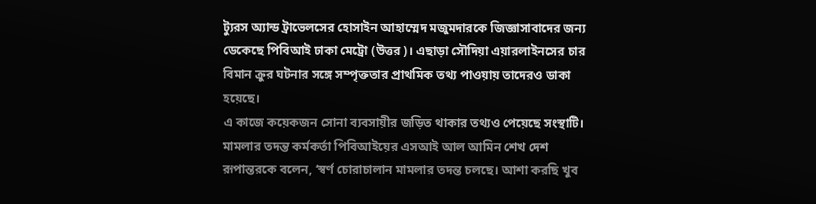ট্যুরস অ্যান্ড ট্রাভেলসের হোসাইন আহাম্মেদ মজুমদারকে জিজ্ঞাসাবাদের জন্য ডেকেছে পিবিআই ঢাকা মেট্রো (উত্তর)। এছাড়া সৌদিয়া এয়ারলাইনসের চার বিমান ক্রুর ঘটনার সঙ্গে সম্পৃক্ততার প্রাথমিক তথ্য পাওয়ায় তাদেরও ডাকা হয়েছে।
এ কাজে কয়েকজন সোনা ব্যবসায়ীর জড়িত থাকার তথ্যও পেয়েছে সংস্থাটি।
মামলার তদন্ত কর্মকর্তা পিবিআইয়ের এসআই আল আমিন শেখ দেশ রূপান্তরকে বলেন, ‘স্বর্ণ চোরাচালান মামলার তদন্ত চলছে। আশা করছি খুব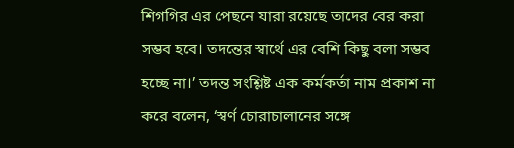শিগগির এর পেছনে যারা রয়েছে তাদের বের করা সম্ভব হবে। তদন্তের স্বার্থে এর বেশি কিছু বলা সম্ভব হচ্ছে না।’ তদন্ত সংশ্লিষ্ট এক কর্মকর্তা নাম প্রকাশ না করে বলেন, ‘স্বর্ণ চোরাচালানের সঙ্গে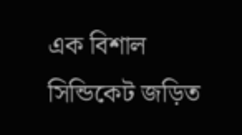এক বিশাল সিন্ডিকেট জড়িত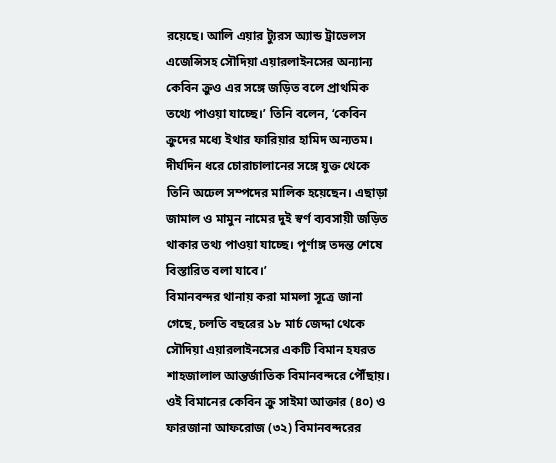রয়েছে। আলি এয়ার ট্যুরস অ্যান্ড ট্রাভেলস এজেন্সিসহ সৌদিয়া এয়ারলাইনসের অন্যান্য কেবিন ক্রুও এর সঙ্গে জড়িত বলে প্রাথমিক তথ্যে পাওয়া যাচ্ছে।’ তিনি বলেন, ‘কেবিন ক্রুদের মধ্যে ইথার ফারিয়ার হামিদ অন্যতম। দীর্ঘদিন ধরে চোরাচালানের সঙ্গে যুক্ত থেকে তিনি অঢেল সম্পদের মালিক হয়েছেন। এছাড়া জামাল ও মামুন নামের দুই স্বর্ণ ব্যবসায়ী জড়িত থাকার তথ্য পাওয়া যাচ্ছে। পূর্ণাঙ্গ তদন্ত শেষে বিস্তারিত বলা যাবে।’
বিমানবন্দর থানায় করা মামলা সূত্রে জানা গেছে, চলতি বছরের ১৮ মার্চ জেদ্দা থেকে সৌদিয়া এয়ারলাইনসের একটি বিমান হযরত শাহজালাল আন্তর্জাতিক বিমানবন্দরে পৌঁছায়। ওই বিমানের কেবিন ক্রু সাইমা আক্তার (৪০) ও ফারজানা আফরোজ (৩২) বিমানবন্দরের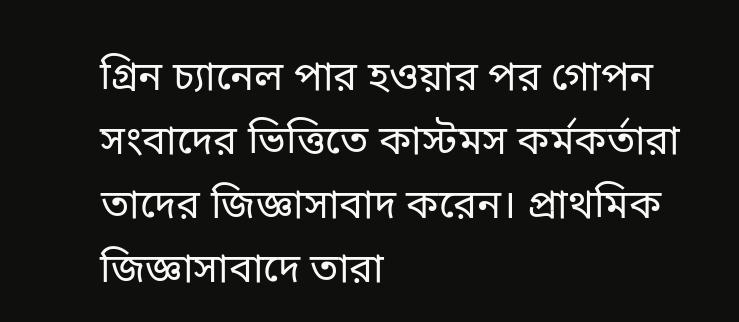গ্রিন চ্যানেল পার হওয়ার পর গোপন সংবাদের ভিত্তিতে কাস্টমস কর্মকর্তারা তাদের জিজ্ঞাসাবাদ করেন। প্রাথমিক জিজ্ঞাসাবাদে তারা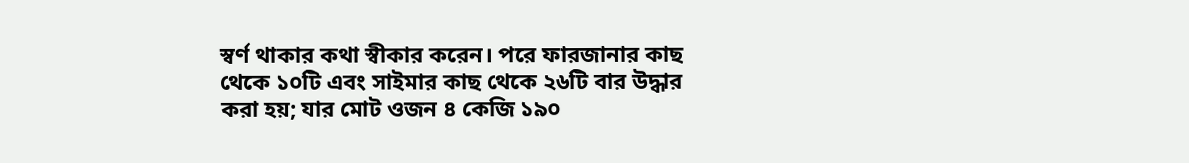স্বর্ণ থাকার কথা স্বীকার করেন। পরে ফারজানার কাছ থেকে ১০টি এবং সাইমার কাছ থেকে ২৬টি বার উদ্ধার করা হয়; যার মোট ওজন ৪ কেজি ১৯০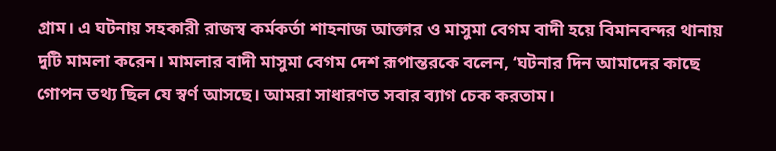গ্রাম। এ ঘটনায় সহকারী রাজস্ব কর্মকর্তা শাহনাজ আক্তার ও মাসুমা বেগম বাদী হয়ে বিমানবন্দর থানায় দুটি মামলা করেন। মামলার বাদী মাসুমা বেগম দেশ রূপান্তরকে বলেন, ‘ঘটনার দিন আমাদের কাছে গোপন তথ্য ছিল যে স্বর্ণ আসছে। আমরা সাধারণত সবার ব্যাগ চেক করতাম।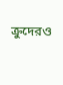ক্রুদেরও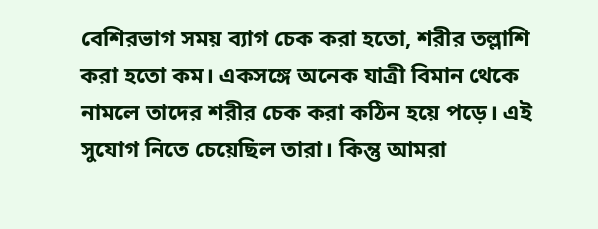বেশিরভাগ সময় ব্যাগ চেক করা হতো, শরীর তল্লাশি করা হতো কম। একসঙ্গে অনেক যাত্রী বিমান থেকে নামলে তাদের শরীর চেক করা কঠিন হয়ে পড়ে। এই সুযোগ নিতে চেয়েছিল তারা। কিন্তু আমরা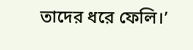তাদের ধরে ফেলি।’